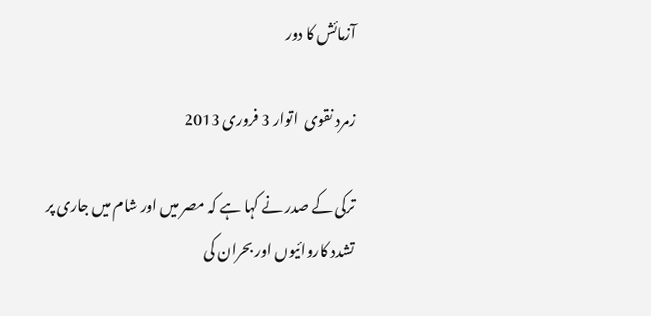آزمائش کا دور

زمرد نقوی  اتوار 3 فروری 2013

ترکی کے صدر نے کہا ہے کہ مصر میں اور شام میں جاری پر تشدد کاروائیوں اور بحران کی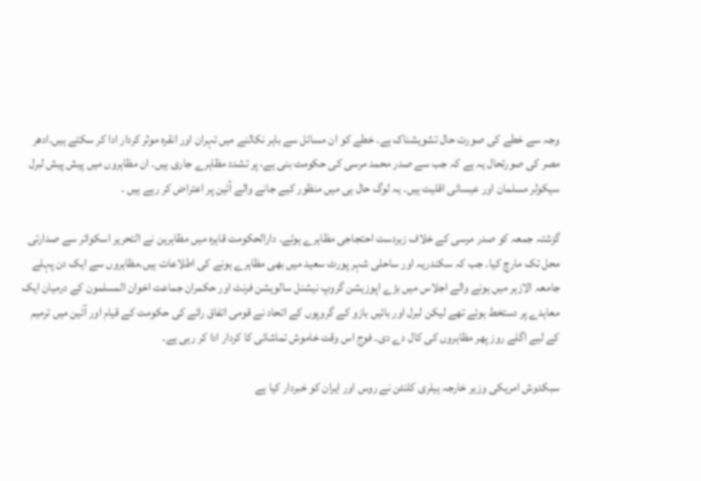وجہ سے خطے کی صورت حال تشویشناک ہے۔ خطے کو ان مسائل سے باہر نکالنے میں تہران اور انقرہ موثر کردار ادا کر سکتے ہیں۔ادھر مصر کی صورتحال یہ ہے کہ جب سے صدر محمد مرسی کی حکومت بنی ہے، پر تشدد مظاہرے جاری ہیں۔ ان مظاہروں میں پیش پیش لبرل سیکولر مسلمان اور عیسائی اقلیت ہیں۔ یہ لوگ حال ہی میں منظور کیے جانے والے آئین پر اعتراض کر رہے ہیں ۔

گزشتہ جمعہ کو صدر مرسی کے خلاف زبردست احتجاجی مظاہرے ہوئے۔ دارالحکومت قاہرہ میں مظاہرین نے التحریر اسکوائر سے صدارتی محل تک مارچ کیا۔ جب کہ سکندریہ اور ساحلی شہر پورٹ سعید میں بھی مظاہرے ہونے کی اطلاعات ہیں۔مظاہروں سے ایک دن پہلے جامعہ الازہر میں ہونے والے اجلاس میں بڑے اپوزیشن گروپ نیشنل سالویشن فرنٹ اور حکمران جماعت اخوان المسلمون کے درمیان ایک معاہدے پر دستخط ہوئے تھے لیکن لبرل اور بائیں بازو کے گروپوں کے اتحاد نے قومی اتفاق رائے کی حکومت کے قیام اور آئین میں ترمیم کے لیے اگلے روز پھر مظاہروں کی کال دے دی۔ فوج اس وقت خاموش تماشائی کا کردار ادا کر رہی ہے۔

سبکدوش امریکی وزیر خارجہ ہیلری کلنٹن نے روس اور ایران کو خبردار کیا ہے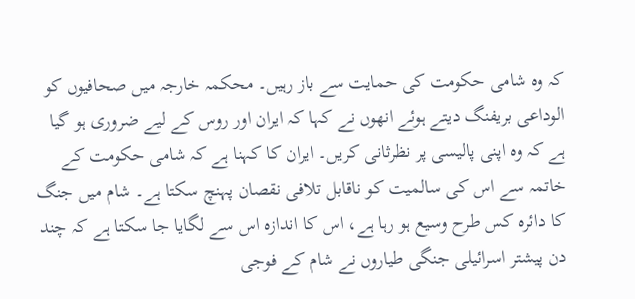کہ وہ شامی حکومت کی حمایت سے باز رہیں۔ محکمہ خارجہ میں صحافیوں کو الوداعی بریفنگ دیتے ہوئے انھوں نے کہا کہ ایران اور روس کے لیے ضروری ہو گیا ہے کہ وہ اپنی پالیسی پر نظرثانی کریں۔ ایران کا کہنا ہے کہ شامی حکومت کے خاتمہ سے اس کی سالمیت کو ناقابل تلافی نقصان پہنچ سکتا ہے۔ شام میں جنگ کا دائرہ کس طرح وسیع ہو رہا ہے، اس کا اندازہ اس سے لگایا جا سکتا ہے کہ چند دن پیشتر اسرائیلی جنگی طیاروں نے شام کے فوجی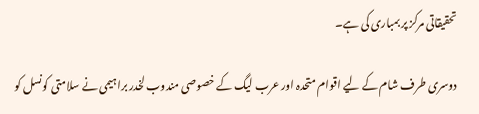تحقیقاتی مرکز پر بمباری کی ہے۔

دوسری طرف شام کے لیے اقوام متحدہ اور عرب لیگ کے خصوصی مندوب لخدر براہیمی نے سلامتی کونسل کو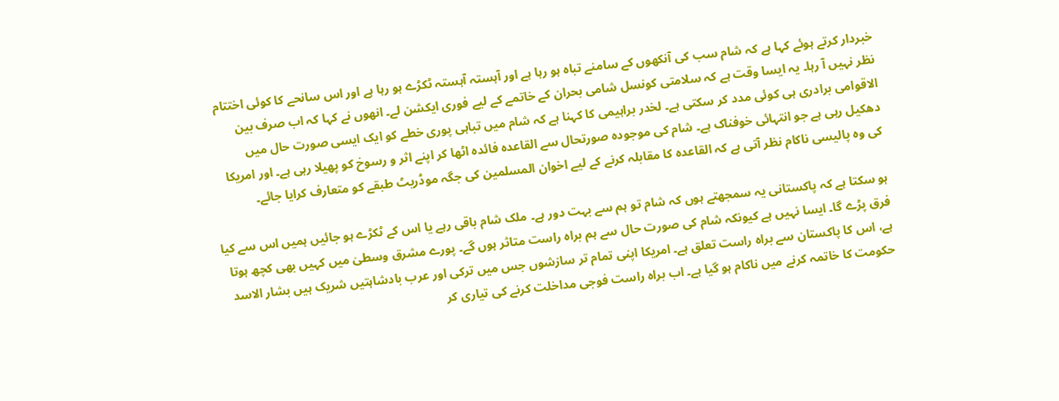خبردار کرتے ہوئے کہا ہے کہ شام سب کی آنکھوں کے سامنے تباہ ہو رہا ہے اور آہستہ آہستہ ٹکڑے ہو رہا ہے اور اس سانحے کا کوئی اختتام نظر نہیں آ رہا۔ یہ ایسا وقت ہے کہ سلامتی کونسل شامی بحران کے خاتمے کے لیے فوری ایکشن لے۔ انھوں نے کہا کہ اب صرف بین الاقوامی برادری ہی کوئی مدد کر سکتی ہے۔ لخدر براہیمی کا کہنا ہے کہ شام میں تباہی پوری خطے کو ایک ایسی صورت حال میں دھکیل رہی ہے جو انتہائی خوفناک ہے۔ شام کی موجودہ صورتحال سے القاعدہ فائدہ اٹھا کر اپنے اثر و رسوخ کو پھیلا رہی ہے۔ اور امریکا کی وہ پالیسی ناکام نظر آتی ہے کہ القاعدہ کا مقابلہ کرنے کے لیے اخوان المسلمین کی جگہ موڈریٹ طبقے کو متعارف کرایا جائے۔

ہو سکتا ہے کہ پاکستانی یہ سمجھتے ہوں کہ شام تو ہم سے بہت دور ہے۔ ملک شام باقی رہے یا اس کے ٹکڑے ہو جائیں ہمیں اس سے کیا فرق پڑے گا۔ ایسا نہیں ہے کیونکہ شام کی صورت حال سے ہم براہ راست متاثر ہوں گے۔ پورے مشرق وسطیٰ میں کہیں بھی کچھ ہوتا ہے، اس کا پاکستان سے براہ راست تعلق ہے۔ امریکا اپنی تمام تر سازشوں جس میں ترکی اور عرب بادشاہتیں شریک ہیں بشار الاسد حکومت کا خاتمہ کرنے میں ناکام ہو گیا ہے۔ اب براہ راست فوجی مداخلت کرنے کی تیاری کر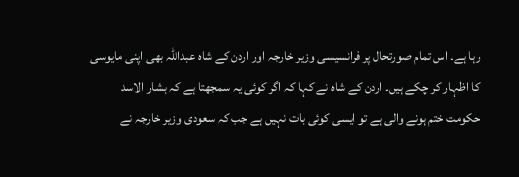رہا ہے۔ اس تمام صورتحال پر فرانسیسی وزیر خارجہ اور اردن کے شاہ عبداللہ بھی اپنی مایوسی کا اظہار کر چکے ہیں۔ اردن کے شاہ نے کہا کہ اگر کوئی یہ سمجھتا ہے کہ بشار الاسد حکومت ختم ہونے والی ہے تو ایسی کوئی بات نہیں ہے جب کہ سعودی وزیر خارجہ نے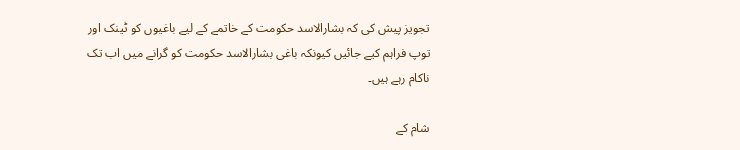تجویز پیش کی کہ بشارالاسد حکومت کے خاتمے کے لیے باغیوں کو ٹینک اور توپ فراہم کیے جائیں کیونکہ باغی بشارالاسد حکومت کو گرانے میں اب تک ناکام رہے ہیں۔

شام کے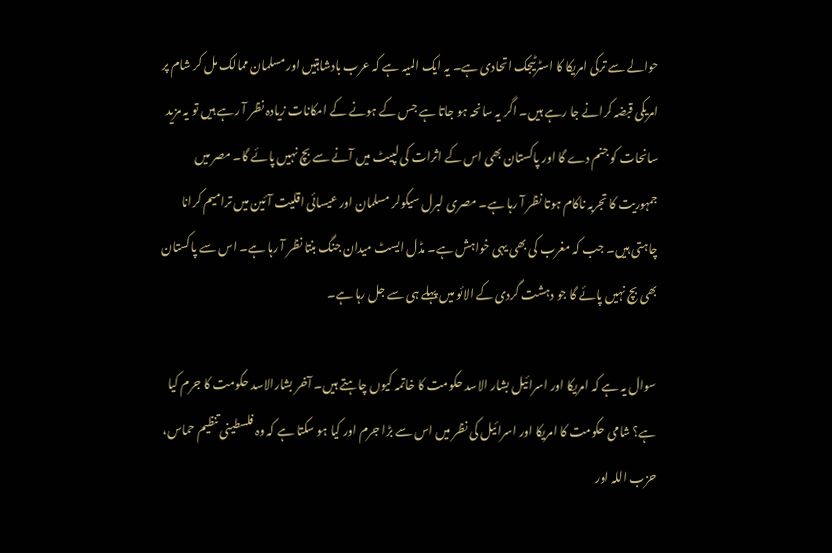حوالے سے ترکی امریکا کا اسٹرٹیجک اتحادی ہے۔ یہ ایک المیہ ہے کہ عرب بادشاہتیں اور مسلمان ممالک مل کر شام پر امریکی قبضہ کرانے جا رہے ہیں۔ اگر یہ سانحہ ہو جاتا ہے جس کے ہونے کے امکانات زیادہ نظر آ رہے ہیں تو یہ مزید سانحات کو جنم دے گا اور پاکستان بھی اس کے اثرات کی لپیٹ میں آنے سے بچ نہیں پائے گا۔ مصر میں جمہوریت کا تجربہ ناکام ہوتا نظر آ رہا ہے۔ مصری لبرل سیکولر مسلمان اور عیسائی اقلیت آئین میں ترامیم کرانا چاہتی ہیں۔ جب کہ مغرب کی بھی یہی خواہش ہے۔ مڈل ایسٹ میدان جنگ بنتا نظر آ رہا ہے۔ اس سے پاکستان بھی بچ نہیں پائے گا جو دہشت گردی کے الائو میں پہلے ہی سے جل رہا ہے۔

سوال یہ ہے کہ امریکا اور اسرائیل بشار الاسد حکومت کا خاتمہ کیوں چاہتے ہیں۔ آخر بشارالاسد حکومت کا جرم کیا ہے؟ شامی حکومت کا امریکا اور اسرائیل کی نظر میں اس سے بڑا جرم اور کیا ہو سکتا ہے کہ وہ فلسطینی تنظیم حماس، حزب اللہ اور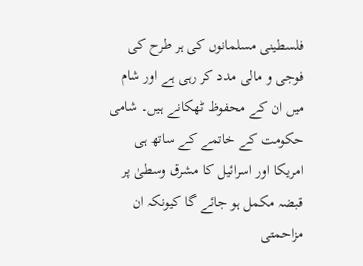فلسطینی مسلمانوں کی ہر طرح کی فوجی و مالی مدد کر رہی ہے اور شام میں ان کے محفوظ ٹھکانے ہیں۔ شامی حکومت کے خاتمے کے ساتھ ہی امریکا اور اسرائیل کا مشرق وسطیٰ پر قبضہ مکمل ہو جائے گا کیونکہ ان مزاحمتی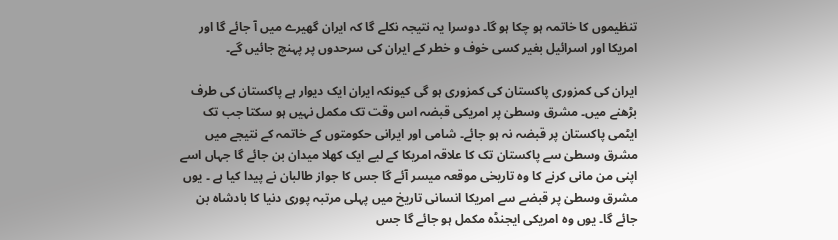تنظیموں کا خاتمہ ہو چکا ہو گا۔ دوسرا یہ نتیجہ نکلے گا کہ ایران گھیرے میں آ جائے گا اور امریکا اور اسرائیل بغیر کسی خوف و خطر کے ایران کی سرحدوں پر پہنچ جائیں گے۔

ایران کی کمزوری پاکستان کی کمزوری ہو گی کیونکہ ایران ایک دیوار ہے پاکستان کی طرف بڑھنے میں۔ مشرق وسطیٰ پر امریکی قبضہ اس وقت تک مکمل نہیں ہو سکتا جب تک ایٹمی پاکستان پر قبضہ نہ ہو جائے۔ شامی اور ایرانی حکومتوں کے خاتمہ کے نتیجے میں مشرق وسطیٰ سے پاکستان تک کا علاقہ امریکا کے لیے ایک کھلا میدان بن جائے گا جہاں اسے اپنی من مانی کرنے کا وہ تاریخی موقعہ میسر آئے گا جس کا جواز طالبان نے پیدا کیا ہے ۔ یوں مشرق وسطیٰ پر قبضے سے امریکا انسانی تاریخ میں پہلی مرتبہ پوری دنیا کا بادشاہ بن جائے گا۔ یوں وہ امریکی ایجنڈہ مکمل ہو جائے گا جس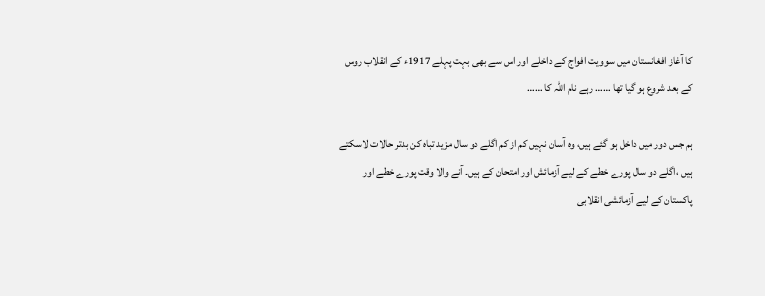کا آغاز افغانستان میں سوویت افواج کے داخلے اور اس سے بھی بہت پہلے 1917ء کے انقلاب روس کے بعد شروع ہو گیا تھا …… رہے نام اللہ کا ……

ہم جس دور میں داخل ہو گئے ہیں، وہ آسان نہیں کم از کم اگلے دو سال مزید تباہ کن بدتر حالات لاسکتے ہیں ،اگلے دو سال پورے خطے کے لیے آزمائش اور امتحان کے ہیں۔ آنے والا وقت پورے خطے اور پاکستان کے لیے آزمائشی انقلابی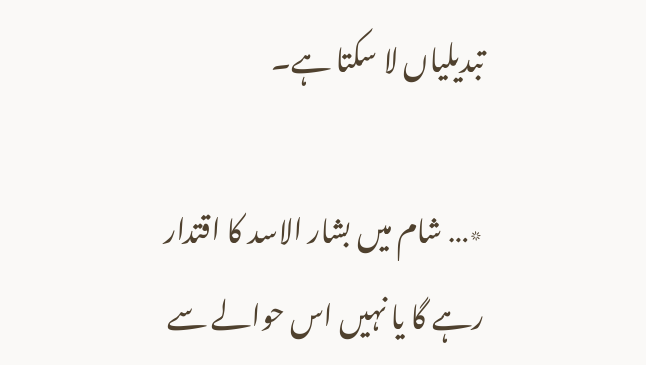تبدیلیاں لا سکتا ہے۔

٭… شام میں بشار الاسد کا اقتدار رہے گا یا نہیں اس حوالے سے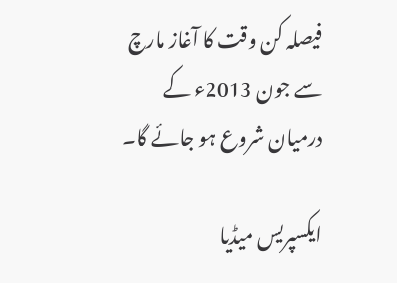فیصلہ کن وقت کا آغاز مارچ سے جون 2013ء کے درمیان شروع ہو جائے گا۔

ایکسپریس میڈیا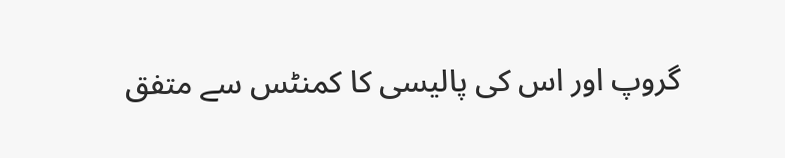گروپ اور اس کی پالیسی کا کمنٹس سے متفق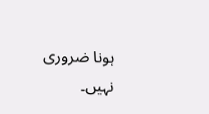ہونا ضروری نہیں۔